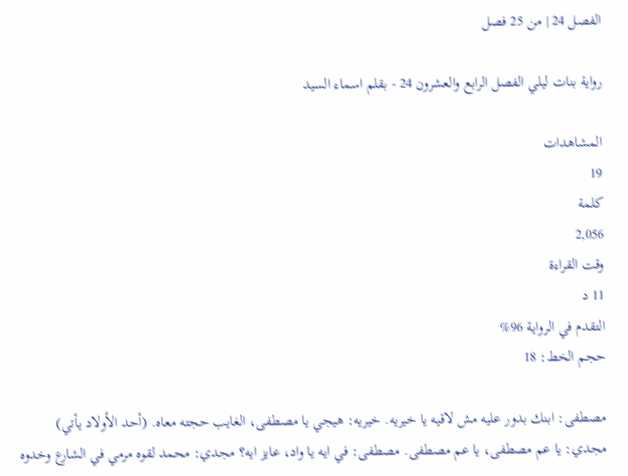الفصل 24 | من 25 فصل

رواية بنات ليلي الفصل الرابع والعشرون 24 - بقلم اسماء السيد

المشاهدات
19
كلمة
2,056
وقت القراءة
11 د
التقدم في الرواية 96%
حجم الخط: 18

مصطفى: ابنك بدور عليه مش لاقيه يا خيريه. خيريه: هيجي يا مصطفى، الغايب حجته معاه. (أحد الأولاد يأتي) مجدي: يا عم مصطفى، يا عم مصطفى. مصطفى: في ايه يا واد، عايز ايه؟ مجدي: محمد لقوه مرمي في الشارع وخدوه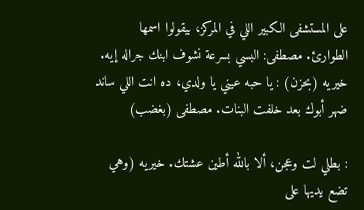على المستشفى الكبير اللي في المركز، بيقولوا اسمها الطوارئ. مصطفى: البسي بسرعة نشوف ابنك جراله إيه. خيريه (بحزن) : يا حبه عيني يا ولدي، ده انت اللي ساند ضهر أبوك بعد خلفت البنات. مصطفى (بغضب)

: بطلي لت وعجن، ألا بالله أطين عشتك. خيريه (وهي تضع يديها على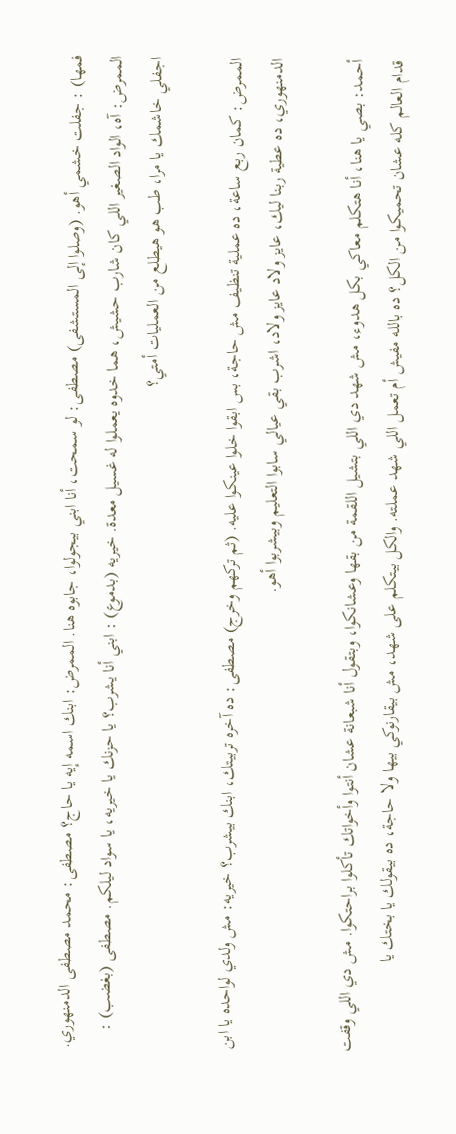فمها) : جفلت خشمي أهو. (وصلوا إلى المستشفى) مصطفى: لو سمحت، أنا ابني بيجولوا، جابوه هنا. الممرض: ابنك اسمه إيه يا حاج؟ مصطفى: محمد مصطفى الدمنهوري. الممرض: آه، الواد الصغير اللي كان شارب حشيش، هما خدوه يعملوا له غسيل معدة. خيريه (بدموع) : ابني أنا يشرب؟ يا حزنك يا خيريه، يا سواد ليلكم. مصطفى (بغضب) : اجفلي خاشمك يا مرا، طب هو هيطلع من العمليات أمتي؟

الممرض: كمان ربع ساعة، ده عملية تنظيف مش حاجة، بس ابقوا خلوا عينكوا عليه. (ثم تركهم وخرج) مصطفى: ده آخره تربيتك، ابنك بيشرب؟ خيريه: مش ولدي لواحده يا ابن الدمنهوري، ده عطية ربنا ليك، عايز ولاد عايز ولاد، اشرب بقي عيالي سابوا التعليم وبيشربوا أهو.

أحمد: بصي يا هنا، أنا هتكلم معاكي بكل هدوء، مش شهد دي اللي بتشيل اللقمة من بقها وعشانكوا، وبتقول أنا شبعانة عشان أنتوا وأخواتك تأكلوا براحتكوا. مش دي اللي وقفت قدام العالم كله عشان تحميكوا من الكل؟ ده بالله مفيش أم تعمل اللي شهد عملته. والكل بيتكلم على شهد، مش بيقارنوكي بيها ولا حاجة، ده بيقولك يا بختك يا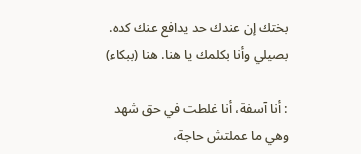بختك إن عندك حد يدافع عنك كده. بصيلي وأنا بكلمك يا هنا. هنا (ببكاء)

: أنا آسفة، أنا غلطت في حق شهد وهي ما عملتش حاجة،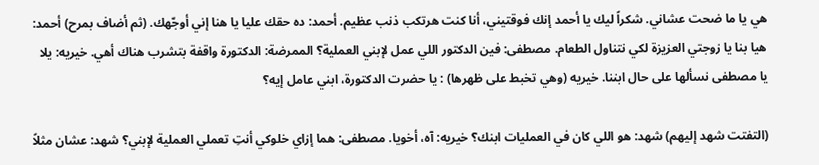هي يا ما ضحت عشاني. شكراً ليك يا أحمد إنك فوقتيني، أنا كنت هرتكب ذنب عظيم. أحمد: ده حقك عليا يا هنا إني أوجّهك. (ثم أضاف بمرح) أحمد: هيا بنا يا زوجتي العزيزة لكي نتناول الطعام. مصطفى: فين الدكتور اللي عمل لإبني العملية؟ الممرضة: الدكتورة واقفة بتشرب هناك أهي. خيريه: يلا يا مصطفى نسألها على حال ابننا. خيريه (وهي تخبط على ظهرها) : يا حضرت الدكتورة، ابني عامل إيه؟

(التفتت شهد إليهم) شهد: هو اللي كان في العمليات ابنك؟ خيريه: آه، أخويا. مصطفى: هما إزاي خلوكي أنتِ تعملي العملية لإبني؟ شهد: عشان مثلاً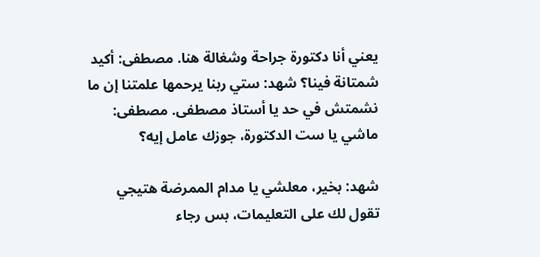يعني أنا دكتورة جراحة وشغالة هنا. مصطفى: أكيد شمتانة فينا؟ شهد: ستي ربنا يرحمها علمتنا إن ما نشمتش في حد يا أستاذ مصطفى. مصطفى: ماشي يا ست الدكتورة، جوزك عامل إيه؟

شهد: بخير، معلشي يا مدام الممرضة هتيجي تقول لك على التعليمات، بس رجاء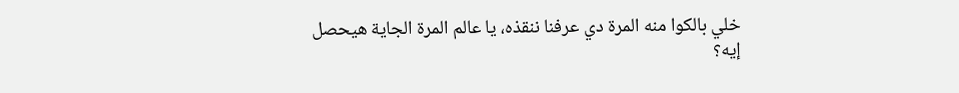خلي بالكوا منه المرة دي عرفنا ننقذه، يا عالم المرة الجاية هيحصل إيه؟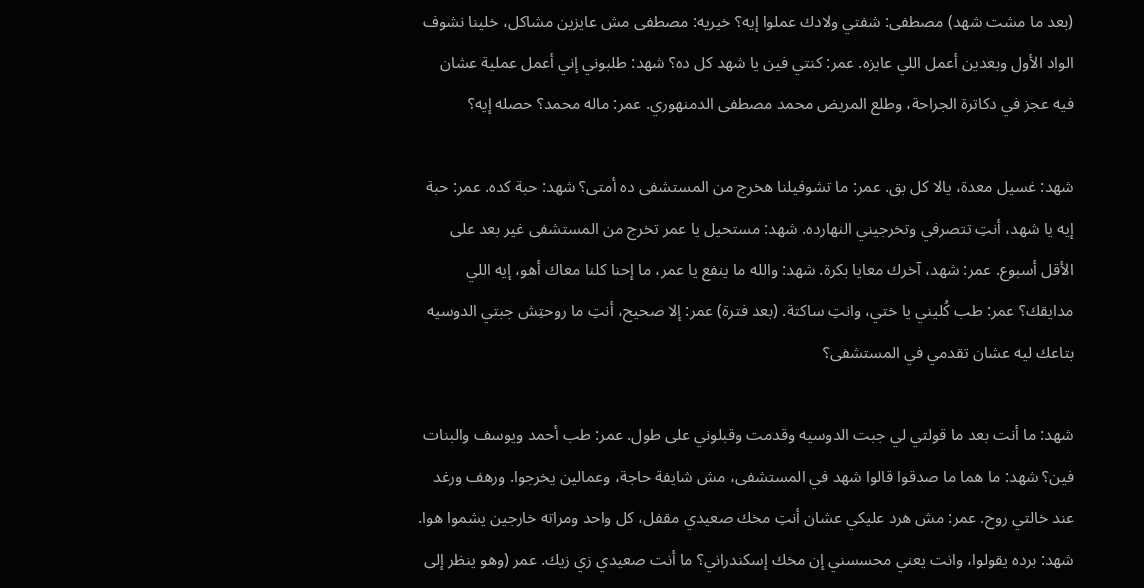(بعد ما مشت شهد) مصطفى: شفتي ولادك عملوا إيه؟ خيريه: مصطفى مش عايزين مشاكل، خلينا نشوف الواد الأول وبعدين أعمل اللي عايزه. عمر: كنتي فين يا شهد كل ده؟ شهد: طلبوني إني أعمل عملية عشان فيه عجز في دكاترة الجراحة، وطلع المريض محمد مصطفى الدمنهوري. عمر: ماله محمد؟ حصله إيه؟

شهد: غسيل معدة، يالا كل بق. عمر: ما تشوفيلنا هخرج من المستشفى ده أمتى؟ شهد: حبة كده. عمر: حبة إيه يا شهد، أنتِ تتصرفي وتخرجيني النهارده. شهد: مستحيل يا عمر تخرج من المستشفى غير بعد على الأقل أسبوع. عمر: شهد، آخرك معايا بكرة. شهد: والله ما ينفع يا عمر، ما إحنا كلنا معاك أهو، إيه اللي مدايقك؟ عمر: طب كُليني يا ختي، وانتِ ساكتة. (بعد فترة) عمر: إلا صحيح، أنتِ ما روحتِش جبتي الدوسيه بتاعك ليه عشان تقدمي في المستشفى؟

شهد: ما أنت بعد ما قولتي لي جبت الدوسيه وقدمت وقبلوني على طول. عمر: طب أحمد ويوسف والبنات فين؟ شهد: ما هما ما صدقوا قالوا شهد في المستشفى، مش شايفة حاجة، وعمالين يخرجوا. ورهف ورغد عند خالتي روح. عمر: مش هرد عليكي عشان أنتِ مخك صعيدي مقفل، كل واحد ومراته خارجين يشموا هوا. شهد: برده يقولوا، وانت يعني محسسني إن مخك إسكندراني؟ ما أنت صعيدي زي زيك. عمر (وهو ينظر إلى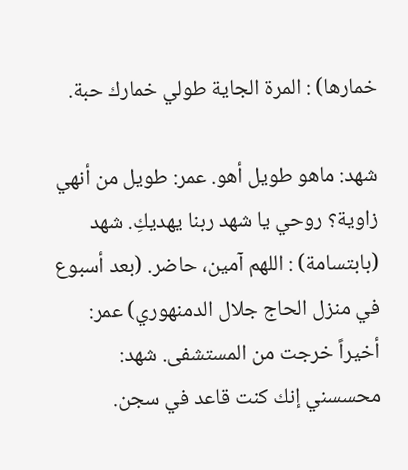خمارها) : المرة الجاية طولي خمارك حبة.

شهد: ماهو طويل أهو. عمر: طويل من أنهي زاوية؟ روحي يا شهد ربنا يهديكِ. شهد (بابتسامة) : اللهم آمين، حاضر. (بعد أسبوع في منزل الحاج جلال الدمنهوري) عمر: أخيراً خرجت من المستشفى. شهد: محسسني إنك كنت قاعد في سجن.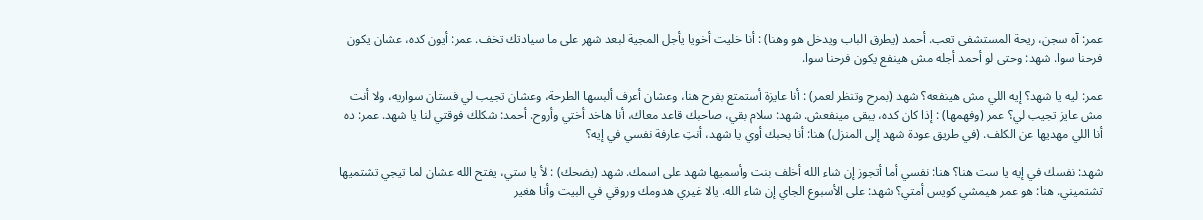عمر: آه سجن، ريحة المستشفى تعب. أحمد (يطرق الباب ويدخل هو وهنا) : أنا خليت أخويا يأجل المجية لبعد شهر على ما سيادتك تخف. عمر: أيون كده، عشان يكون فرحنا سوا. شهد: وحتى لو أحمد أجله مش هينفع يكون فرحنا سوا.

عمر: ليه يا شهد؟ إيه اللي مش هينفعه؟ شهد (بمرح وتنظر لعمر) : أنا عايزة أستمتع بفرح هنا، وعشان أعرف ألبسها الطرحة، وعشان تجيب لي فستان سواريه، ولا أنت مش عايز تجيب لي؟ عمر (وفهمها) : إذا كان كده، يبقى مينفعش. شهد: سلام بقي، صاحبك قاعد معاك، أنا هاخد أختي وأروح. أحمد: شكلك فوقتي لنا يا شهد. عمر: ده أنا اللي مهديها عن الكلف. (في طريق عودة شهد إلى المنزل) هنا: أنا بحبك أوي يا شهد، أنتِ عارفة نفسي في إيه؟

شهد: نفسك في إيه يا ست هنا؟ هنا: نفسي أما أتجوز إن شاء الله أخلف بنت وأسميها شهد على اسمك. شهد (بضحك) : لأ يا ستي، يفتح الله عشان لما تيجي تشتميها تشتميني. هنا: هو عمر هيمشي كويس أمتي؟ شهد: على الأسبوع الجاي إن شاء الله. يالا غيري هدومك وروقي في البيت وأنا هغير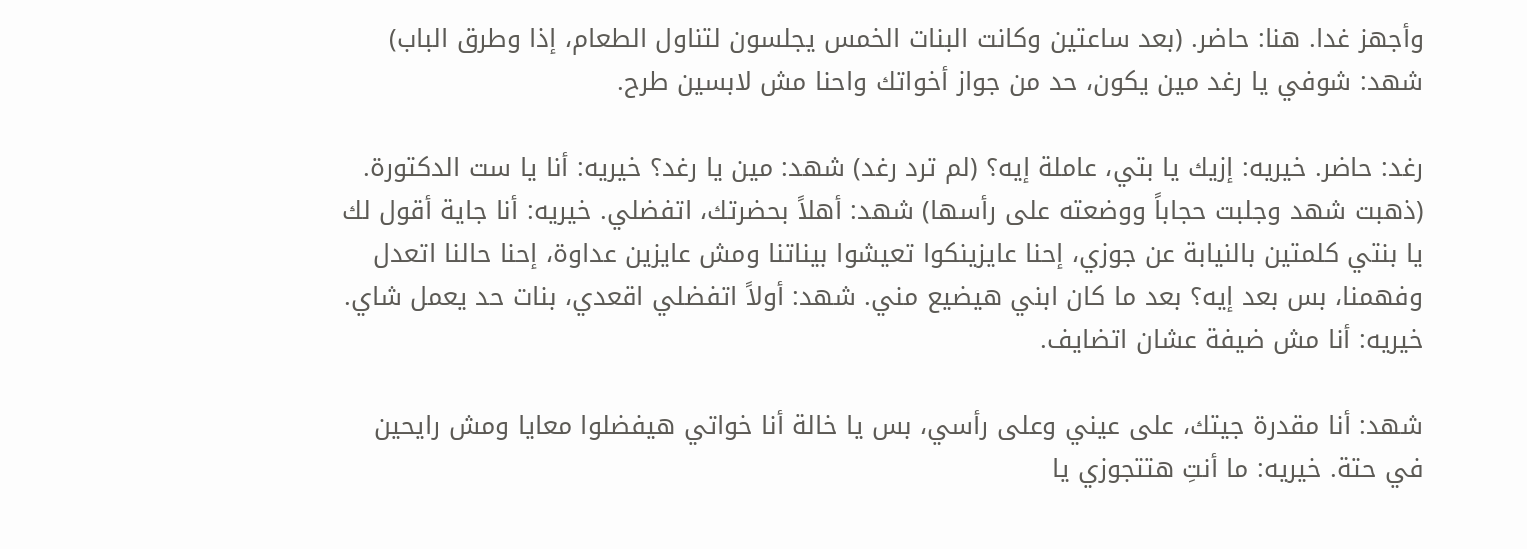وأجهز غدا. هنا: حاضر. (بعد ساعتين وكانت البنات الخمس يجلسون لتناول الطعام، إذا وطرق الباب) شهد: شوفي يا رغد مين يكون، حد من جواز أخواتك واحنا مش لابسين طرح.

رغد: حاضر. خيريه: إزيك يا بتي، عاملة إيه؟ (لم ترد رغد) شهد: مين يا رغد؟ خيريه: أنا يا ست الدكتورة. (ذهبت شهد وجلبت حجاباً ووضعته على رأسها) شهد: أهلاً بحضرتك، اتفضلي. خيريه: أنا جاية أقول لك يا بنتي كلمتين بالنيابة عن جوزي، إحنا عايزينكوا تعيشوا بيناتنا ومش عايزين عداوة، إحنا حالنا اتعدل وفهمنا، بس بعد إيه؟ بعد ما كان ابني هيضيع مني. شهد: أولاً اتفضلي اقعدي، بنات حد يعمل شاي. خيريه: أنا مش ضيفة عشان اتضايف.

شهد: أنا مقدرة جيتك، على عيني وعلى رأسي، بس يا خالة أنا خواتي هيفضلوا معايا ومش رايحين في حتة. خيريه: ما أنتِ هتتجوزي يا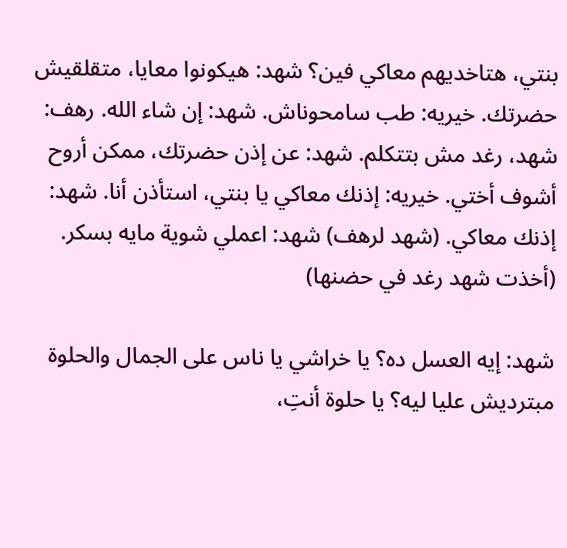بنتي، هتاخديهم معاكي فين؟ شهد: هيكونوا معايا، متقلقيش حضرتك. خيريه: طب سامحوناش. شهد: إن شاء الله. رهف: شهد، رغد مش بتتكلم. شهد: عن إذن حضرتك، ممكن أروح أشوف أختي. خيريه: إذنك معاكي يا بنتي، استأذن أنا. شهد: إذنك معاكي. (شهد لرهف) شهد: اعملي شوية مايه بسكر. (أخذت شهد رغد في حضنها)

شهد: إيه العسل ده؟ يا خراشي يا ناس على الجمال والحلوة مبترديش عليا ليه؟ يا حلوة أنتِ،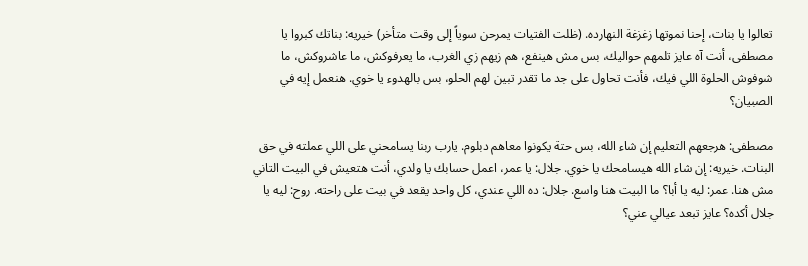تعالوا يا بنات، إحنا نموتها زغزغة النهارده. (ظلت الفتيات يمرحن سوياً إلى وقت متأخر) خيريه: بناتك كبروا يا مصطفى، أنت آه عايز تلمهم حواليك، بس مش هينفع، هم زيهم زي الغرب، ما يعرفوكش، ما عاشروكش، ما شوفوش الحلوة اللي فيك، فأنت تحاول على جد ما تقدر تبين لهم الحلو، بس بالهدوء يا خوي. هنعمل إيه في الصبيان؟

مصطفى: هرجعهم التعليم إن شاء الله، بس حتة يكونوا معاهم دبلوم. يارب ربنا يسامحني على اللي عملته في حق البنات. خيريه: إن شاء الله هيسامحك يا خوي. جلال: يا عمر، اعمل حسابك يا ولدي، أنت هتعيش في البيت التاني مش هنا. عمر: ليه يا أبا؟ ما البيت هنا واسع. جلال: ده اللي عندي، كل واحد يقعد في بيت على راحته. روح: ليه يا جلال أكده؟ عايز تبعد عيالي عني؟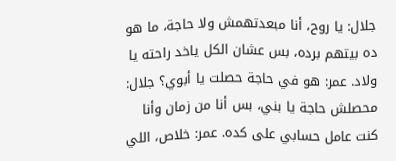جلال: يا روح، أنا مبعدتهمش ولا حاجة، ما هو ده بيتهم برده، بس عشان الكل ياخد راحته يا ولاد. عمر: هو في حاجة حصلت يا أبوي؟ جلال: محصلش حاجة يا بني، بس أنا من زمان وأنا كنت عامل حسابي على كده. عمر: خلاص، اللي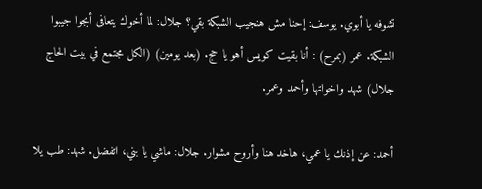تشوفه يا أبوي. يوسف: إحنا مش هنجيب الشبكة بقي؟ جلال: لما أخوك يتعافى أبجوا جيبوا الشبكة. عمر (بمرح) : أنا بقيت كويس أهو يا حج. (بعد يومين) (الكل مجتمع في بيت الحاج جلال) شهد واخواتها وأحمد وعمر.

أحمد: عن إذنك يا عمي، هاخد هنا وأروح مشوار. جلال: ماشي يا بني، اتفضل. شهد: طب يلا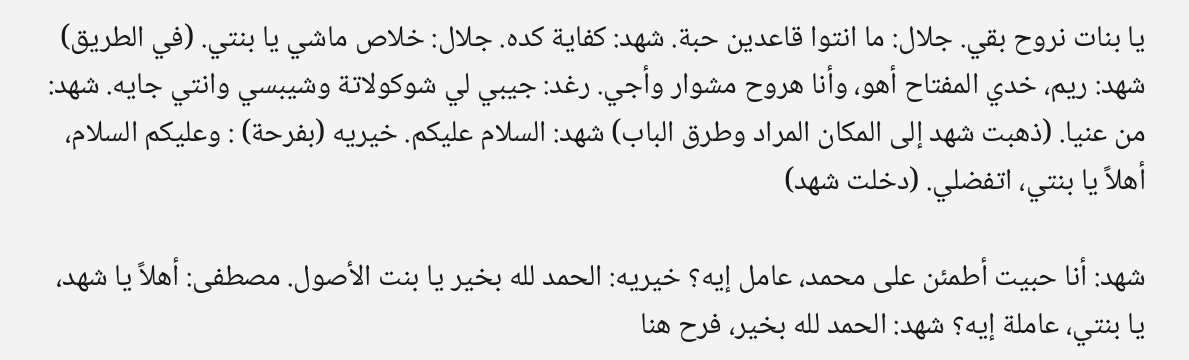يا بنات نروح بقي. جلال: ما انتوا قاعدين حبة. شهد: كفاية كده. جلال: خلاص ماشي يا بنتي. (في الطريق) شهد: ريم، خدي المفتاح أهو، وأنا هروح مشوار وأجي. رغد: جيبي لي شوكولاتة وشيبسي وانتي جايه. شهد: من عنيا. (ذهبت شهد إلى المكان المراد وطرق الباب) شهد: السلام عليكم. خيريه (بفرحة) : وعليكم السلام، أهلاً يا بنتي، اتفضلي. (دخلت شهد)

شهد: أنا حبيت أطمئن على محمد، عامل إيه؟ خيريه: الحمد لله بخير يا بنت الأصول. مصطفى: أهلاً يا شهد، يا بنتي، عاملة إيه؟ شهد: الحمد لله بخير، فرح هنا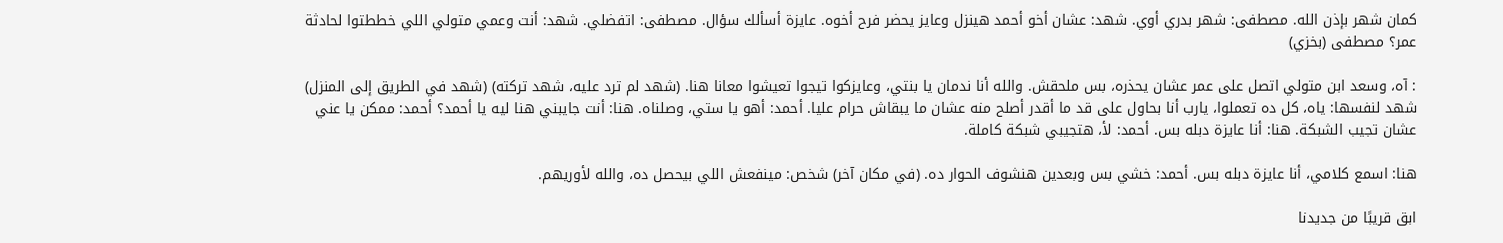كمان شهر بإذن الله. مصطفى: شهر بدري أوي. شهد: عشان أخو أحمد هينزل وعايز يحضر فرح أخوه. عايزة أسألك سؤال. مصطفى: اتفضلي. شهد: أنت وعمي متولي اللي خططتوا لحادثة عمر؟ مصطفى (بخزي)

: آه، وسعد ابن متولي اتصل على عمر عشان يحذره، بس ملحقش. والله أنا ندمان يا بنتي، وعايزكوا تيجوا تعيشوا معانا هنا. (شهد لم ترد عليه، شهد تركته) (شهد في الطريق إلى المنزل) شهد لنفسها: ياه، كل ده تعملوا، يارب أنا بحاول على قد ما أقدر أصلح منه عشان ما يبقاش حرام عليا. أحمد: أهو يا ستي، وصلناه. هنا: أنت جايبني هنا ليه يا أحمد؟ أحمد: ممكن يا عني عشان تجيب الشبكة. هنا: أنا عايزة دبله بس. أحمد: لأ، هتجيبي شبكة كاملة.

هنا: اسمع كلامي، أنا عايزة دبله بس. أحمد: خشي بس وبعدين هنشوف الحوار ده. (في مكان آخر) شخص: مينفعش اللي بيحصل ده، والله لأوريهم.

ابق قريبًا من جديدنا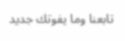تابعنا وما يفوتك جديد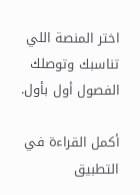اختر المنصة اللي تناسبك وتوصلك الفصول أول بأول.

أكمل القراءة في التطبيق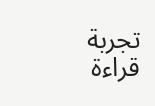تجربة قراءة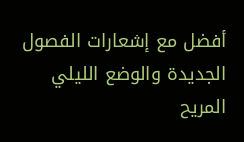أفضل مع إشعارات الفصول الجديدة والوضع الليلي المريح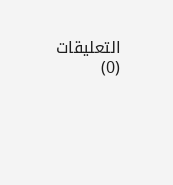التعليقات (0)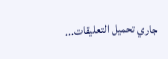جاري تحميل التعليقات...